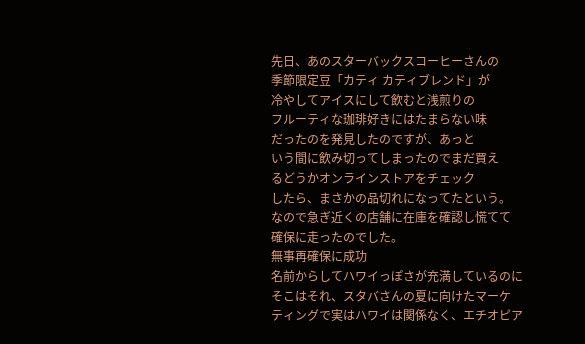先日、あのスターバックスコーヒーさんの
季節限定豆「カティ カティブレンド」が
冷やしてアイスにして飲むと浅煎りの
フルーティな珈琲好きにはたまらない味
だったのを発見したのですが、あっと
いう間に飲み切ってしまったのでまだ買え
るどうかオンラインストアをチェック
したら、まさかの品切れになってたという。
なので急ぎ近くの店舗に在庫を確認し慌てて
確保に走ったのでした。
無事再確保に成功
名前からしてハワイっぽさが充満しているのに
そこはそれ、スタバさんの夏に向けたマーケ
ティングで実はハワイは関係なく、エチオピア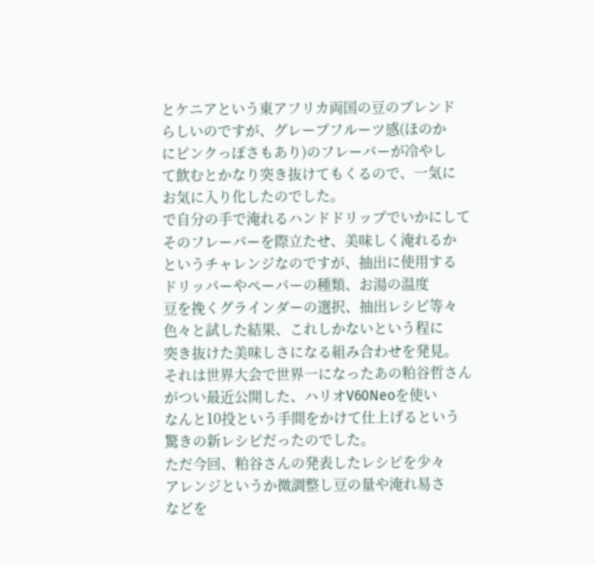とケニアという東アフリカ両国の豆のブレンド
らしいのですが、グレープフルーツ感(ほのか
にピンクっぽさもあり)のフレーバーが冷やし
て飲むとかなり突き抜けてもくるので、一気に
お気に入り化したのでした。
で自分の手で淹れるハンドドリップでいかにして
そのフレーバーを際立たせ、美味しく淹れるか
というチャレンジなのですが、抽出に使用する
ドリッパーやペーパーの種類、お湯の温度
豆を挽くグラインダーの選択、抽出レシピ等々
色々と試した結果、これしかないという程に
突き抜けた美味しさになる組み合わせを発見。
それは世界大会で世界一になったあの粕谷哲さん
がつい最近公開した、ハリオV60Neoを使い
なんと10投という手間をかけて仕上げるという
驚きの新レシピだったのでした。
ただ今回、粕谷さんの発表したレシピを少々
アレンジというか微調整し豆の量や淹れ易さ
などを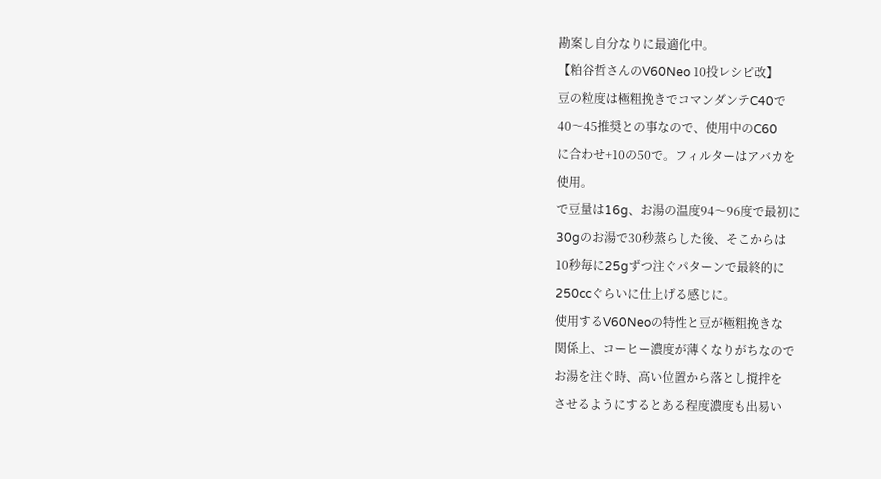勘案し自分なりに最適化中。
【粕谷哲さんのV60Neo 10投レシピ改】
豆の粒度は極粗挽きでコマンダンテC40で
40〜45推奨との事なので、使用中のC60
に合わせ+10の50で。フィルターはアバカを
使用。
で豆量は16g、お湯の温度94〜96度で最初に
30gのお湯で30秒蒸らした後、そこからは
10秒毎に25gずつ注ぐパターンで最終的に
250ccぐらいに仕上げる感じに。
使用するV60Neoの特性と豆が極粗挽きな
関係上、コーヒー濃度が薄くなりがちなので
お湯を注ぐ時、高い位置から落とし撹拌を
させるようにするとある程度濃度も出易い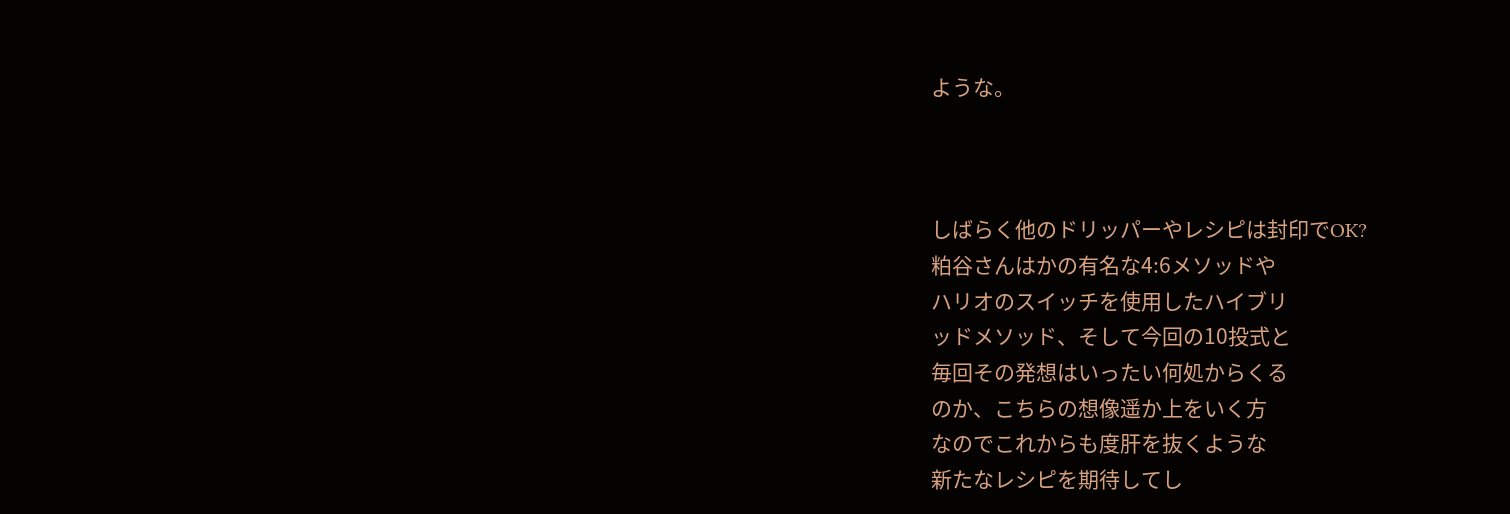ような。



しばらく他のドリッパーやレシピは封印でOK?
粕谷さんはかの有名な4:6メソッドや
ハリオのスイッチを使用したハイブリ
ッドメソッド、そして今回の10投式と
毎回その発想はいったい何処からくる
のか、こちらの想像遥か上をいく方
なのでこれからも度肝を抜くような
新たなレシピを期待してし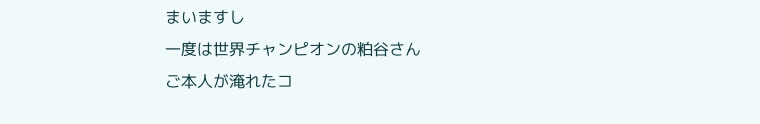まいますし
一度は世界チャンピオンの粕谷さん
ご本人が淹れたコ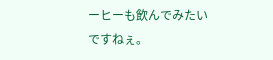ーヒーも飲んでみたい
ですねぇ。